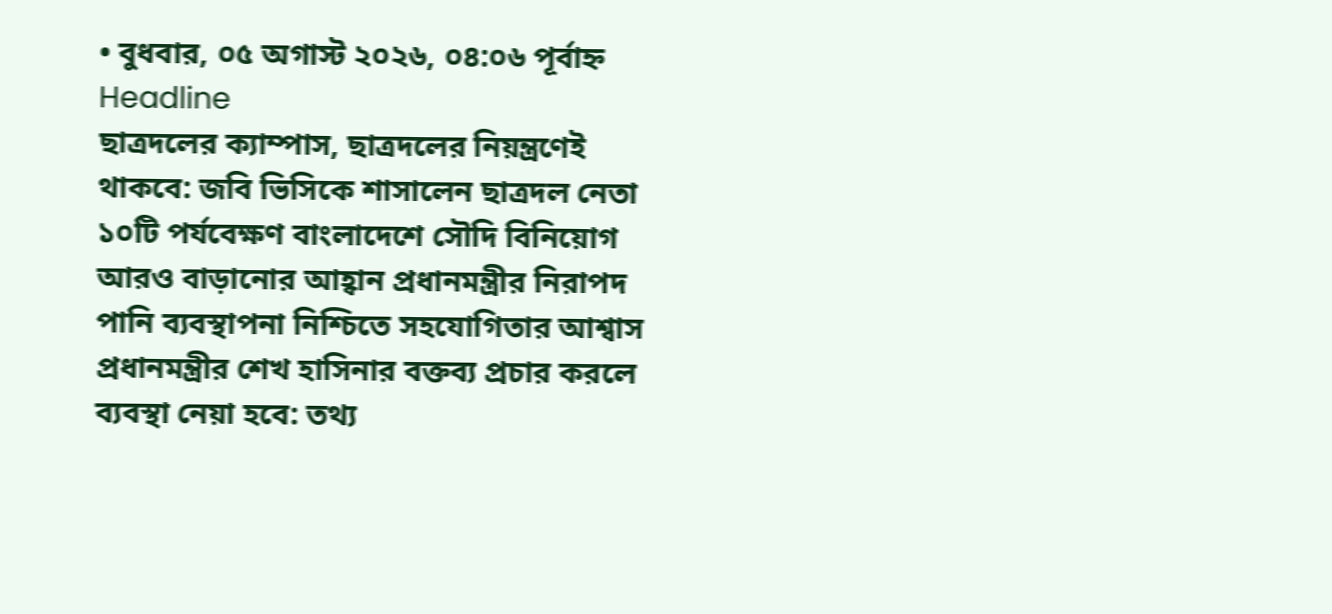• বুধবার, ০৫ অগাস্ট ২০২৬, ০৪:০৬ পূর্বাহ্ন
Headline
ছাত্রদলের ক্যাম্পাস, ছাত্রদলের নিয়ন্ত্রণেই থাকবে: জবি ভিসিকে শাসালেন ছাত্রদল নেতা ১০টি পর্যবেক্ষণ বাংলাদেশে সৌদি বিনিয়োগ আরও বাড়ানোর আহ্বান প্রধানমন্ত্রীর নিরাপদ পানি ব্যবস্থাপনা নিশ্চিতে সহযোগিতার আশ্বাস প্রধানমন্ত্রীর শেখ হাসিনার বক্তব্য প্রচার করলে ব্যবস্থা নেয়া হবে: তথ্য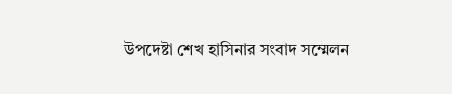উপদেষ্টা শেখ হাসিনার সংবাদ সম্মেলন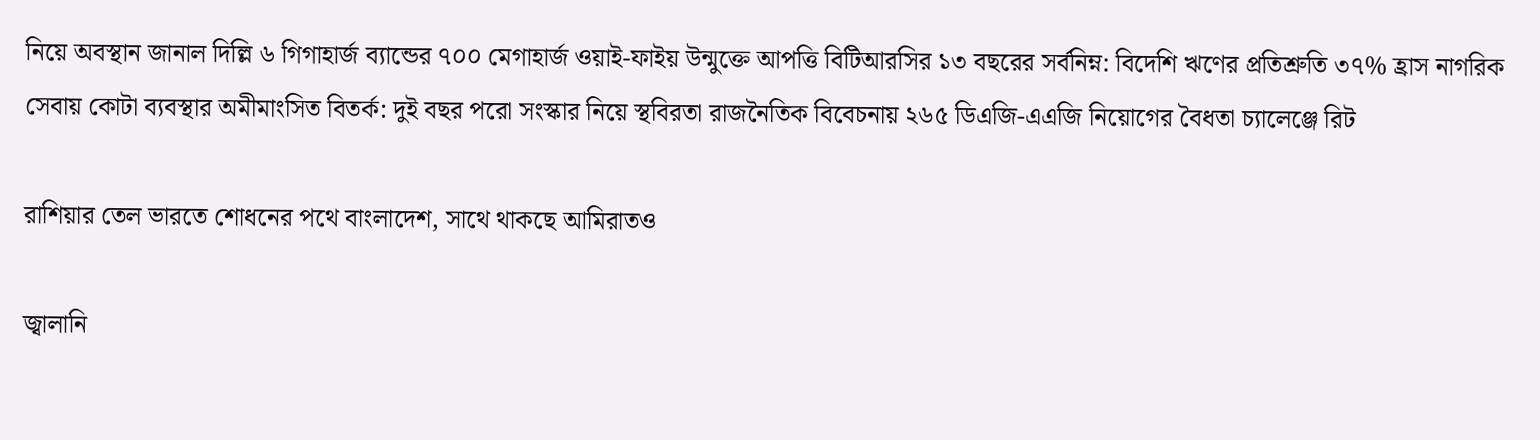নিয়ে অবস্থান জানাল দিল্লি ৬ গিগাহার্জ ব্যান্ডের ৭০০ মেগাহার্জ ওয়াই-ফাইয় উন্মুক্তে আপত্তি বিটিআরসির ১৩ বছরের সর্বনিম্ন: বিদেশি ঋণের প্রতিশ্রুতি ৩৭% হ্রাস নাগরিক সেবায় কোটা ব্যবস্থার অমীমাংসিত বিতর্ক: দুই বছর পরো সংস্কার নিয়ে স্থবিরতা রাজনৈতিক বিবেচনায় ২৬৫ ডিএজি-এএজি নিয়োগের বৈধতা চ্যালেঞ্জে রিট

রাশিয়ার তেল ভারতে শোধনের পথে বাংলাদেশ, সাথে থাকছে আমিরাতও

জ্বালানি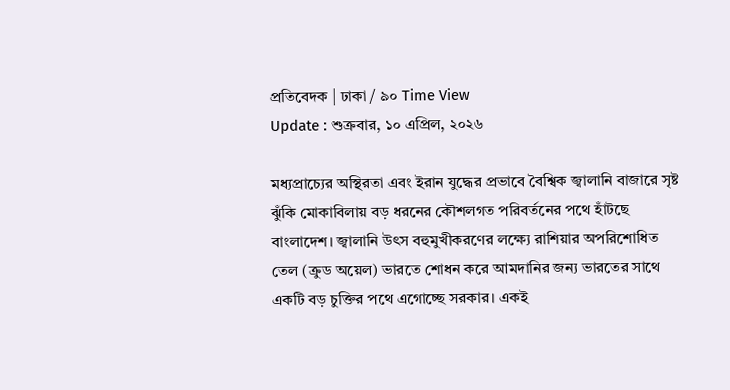প্রতিবেদক | ঢাকা / ৯০ Time View
Update : শুক্রবার, ১০ এপ্রিল, ২০২৬

মধ্যপ্রাচ্যের অস্থিরতা এবং ইরান যুদ্ধের প্রভাবে বৈশ্বিক জ্বালানি বাজারে সৃষ্ট ঝুঁকি মোকাবিলায় বড় ধরনের কৌশলগত পরিবর্তনের পথে হাঁটছে বাংলাদেশ। জ্বালানি উৎস বহুমুখীকরণের লক্ষ্যে রাশিয়ার অপরিশোধিত তেল (ক্রুড অয়েল) ভারতে শোধন করে আমদানির জন্য ভারতের সাথে একটি বড় চুক্তির পথে এগোচ্ছে সরকার। একই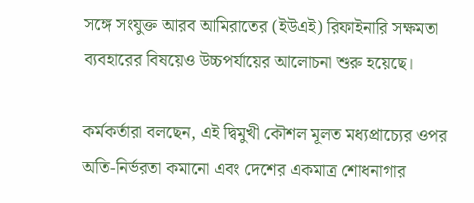সঙ্গে সংযুক্ত আরব আমিরাতের (ইউএই) রিফাইনারি সক্ষমতা ব্যবহারের বিষয়েও উচ্চপর্যায়ের আলোচনা শুরু হয়েছে।

কর্মকর্তারা বলছেন, এই দ্বিমুখী কৌশল মূলত মধ্যপ্রাচ্যের ওপর অতি-নির্ভরতা কমানো এবং দেশের একমাত্র শোধনাগার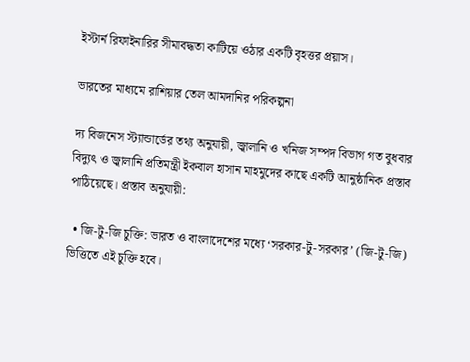ইস্টার্ন রিফাইনারির সীমাবদ্ধতা কাটিয়ে ওঠার একটি বৃহত্তর প্রয়াস।

ভারতের মাধ্যমে রাশিয়ার তেল আমদানির পরিকল্পনা

দ্য বিজনেস স্ট্যান্ডার্ডের তথ্য অনুযায়ী, জ্বালানি ও খনিজ সম্পদ বিভাগ গত বুধবার বিদ্যুৎ ও জ্বালানি প্রতিমন্ত্রী ইকবাল হাসান মাহমুদের কাছে একটি আনুষ্ঠানিক প্রস্তাব পাঠিয়েছে। প্রস্তাব অনুযায়ী:

  • জি-টু-জি চুক্তি: ভারত ও বাংলাদেশের মধ্যে ‘সরকার-টু-সরকার’ (জি-টু-জি) ভিত্তিতে এই চুক্তি হবে।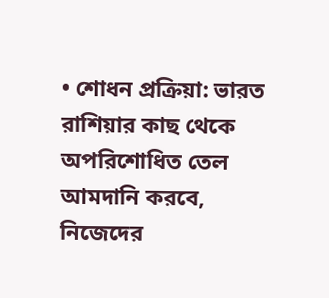• শোধন প্রক্রিয়া: ভারত রাশিয়ার কাছ থেকে অপরিশোধিত তেল আমদানি করবে, নিজেদের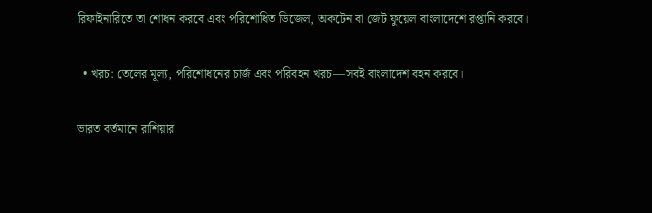রিফাইনারিতে তা শোধন করবে এবং পরিশোধিত ডিজেল, অকটেন বা জেট ফুয়েল বাংলাদেশে রপ্তানি করবে।

  • খরচ: তেলের মূল্য, পরিশোধনের চার্জ এবং পরিবহন খরচ—সবই বাংলাদেশ বহন করবে।

ভারত বর্তমানে রাশিয়ার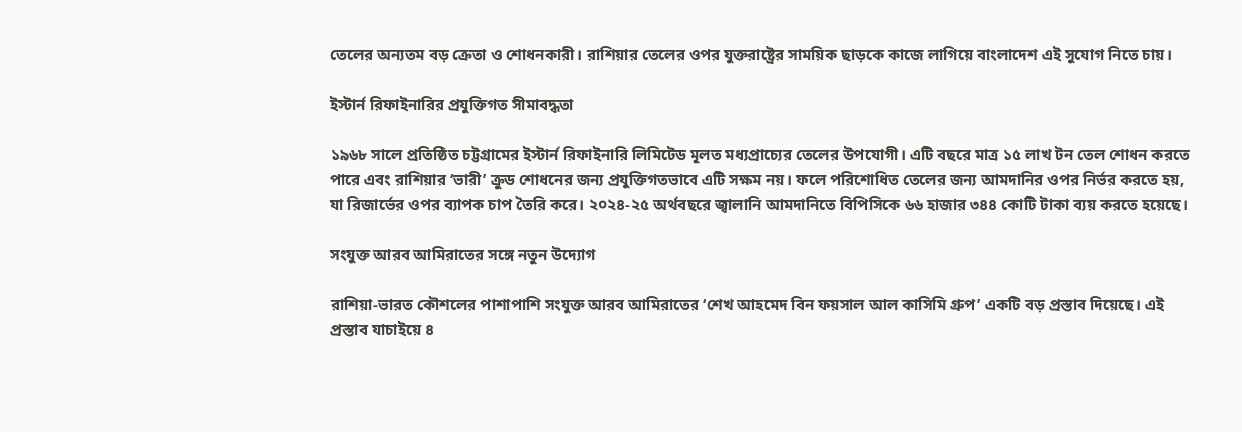তেলের অন্যতম বড় ক্রেতা ও শোধনকারী। রাশিয়ার তেলের ওপর যুক্তরাষ্ট্রের সাময়িক ছাড়কে কাজে লাগিয়ে বাংলাদেশ এই সুযোগ নিতে চায়।

ইস্টার্ন রিফাইনারির প্রযুক্তিগত সীমাবদ্ধতা

১৯৬৮ সালে প্রতিষ্ঠিত চট্টগ্রামের ইস্টার্ন রিফাইনারি লিমিটেড মূলত মধ্যপ্রাচ্যের তেলের উপযোগী। এটি বছরে মাত্র ১৫ লাখ টন তেল শোধন করতে পারে এবং রাশিয়ার ‘ভারী’ ক্রুড শোধনের জন্য প্রযুক্তিগতভাবে এটি সক্ষম নয়। ফলে পরিশোধিত তেলের জন্য আমদানির ওপর নির্ভর করতে হয়, যা রিজার্ভের ওপর ব্যাপক চাপ তৈরি করে। ২০২৪-২৫ অর্থবছরে জ্বালানি আমদানিতে বিপিসিকে ৬৬ হাজার ৩৪৪ কোটি টাকা ব্যয় করতে হয়েছে।

সংযুক্ত আরব আমিরাতের সঙ্গে নতুন উদ্যোগ

রাশিয়া-ভারত কৌশলের পাশাপাশি সংযুক্ত আরব আমিরাতের ‘শেখ আহমেদ বিন ফয়সাল আল কাসিমি গ্রুপ’ একটি বড় প্রস্তাব দিয়েছে। এই প্রস্তাব যাচাইয়ে ৪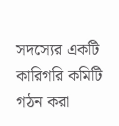সদস্যের একটি কারিগরি কমিটি গঠন করা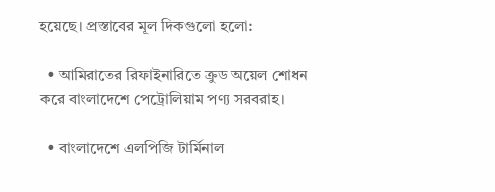হয়েছে। প্রস্তাবের মূল দিকগুলো হলো:

  • আমিরাতের রিফাইনারিতে ক্রুড অয়েল শোধন করে বাংলাদেশে পেট্রোলিয়াম পণ্য সরবরাহ।

  • বাংলাদেশে এলপিজি টার্মিনাল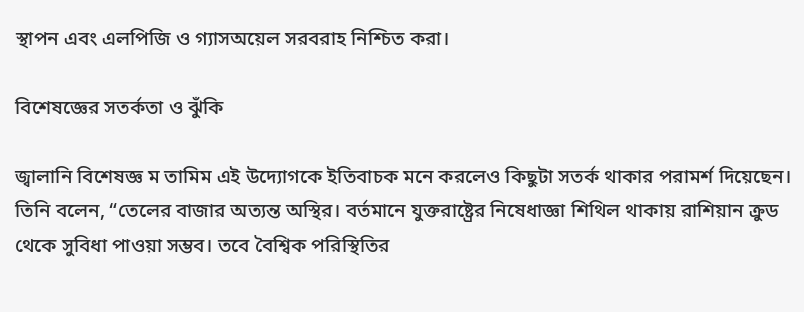স্থাপন এবং এলপিজি ও গ্যাসঅয়েল সরবরাহ নিশ্চিত করা।

বিশেষজ্ঞের সতর্কতা ও ঝুঁকি

জ্বালানি বিশেষজ্ঞ ম তামিম এই উদ্যোগকে ইতিবাচক মনে করলেও কিছুটা সতর্ক থাকার পরামর্শ দিয়েছেন। তিনি বলেন, “তেলের বাজার অত্যন্ত অস্থির। বর্তমানে যুক্তরাষ্ট্রের নিষেধাজ্ঞা শিথিল থাকায় রাশিয়ান ক্রুড থেকে সুবিধা পাওয়া সম্ভব। তবে বৈশ্বিক পরিস্থিতির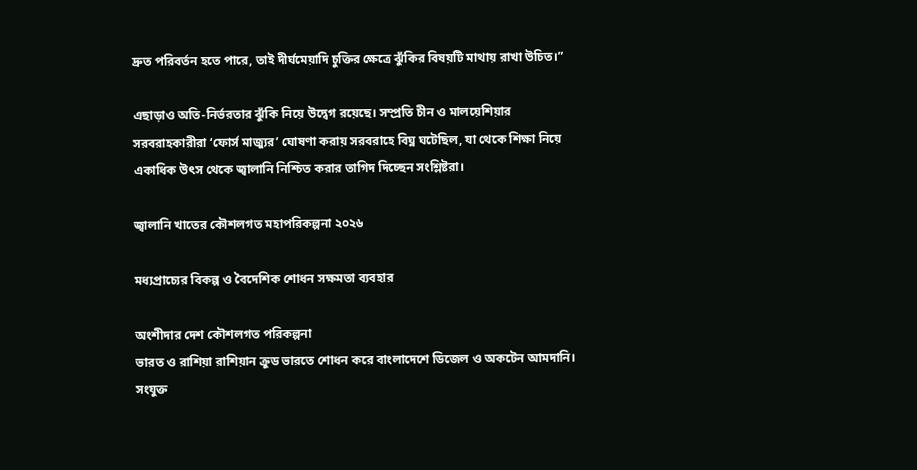দ্রুত পরিবর্তন হতে পারে, তাই দীর্ঘমেয়াদি চুক্তির ক্ষেত্রে ঝুঁকির বিষয়টি মাথায় রাখা উচিত।”

এছাড়াও অতি-নির্ভরতার ঝুঁকি নিয়ে উদ্বেগ রয়েছে। সম্প্রতি চীন ও মালয়েশিয়ার সরবরাহকারীরা ‘ফোর্স মাজ্যুর’ ঘোষণা করায় সরবরাহে বিঘ্ন ঘটেছিল, যা থেকে শিক্ষা নিয়ে একাধিক উৎস থেকে জ্বালানি নিশ্চিত করার তাগিদ দিচ্ছেন সংশ্লিষ্টরা।

জ্বালানি খাতের কৌশলগত মহাপরিকল্পনা ২০২৬

মধ্যপ্রাচ্যের বিকল্প ও বৈদেশিক শোধন সক্ষমতা ব্যবহার

অংশীদার দেশ কৌশলগত পরিকল্পনা
ভারত ও রাশিয়া রাশিয়ান ক্রুড ভারতে শোধন করে বাংলাদেশে ডিজেল ও অকটেন আমদানি।
সংযুক্ত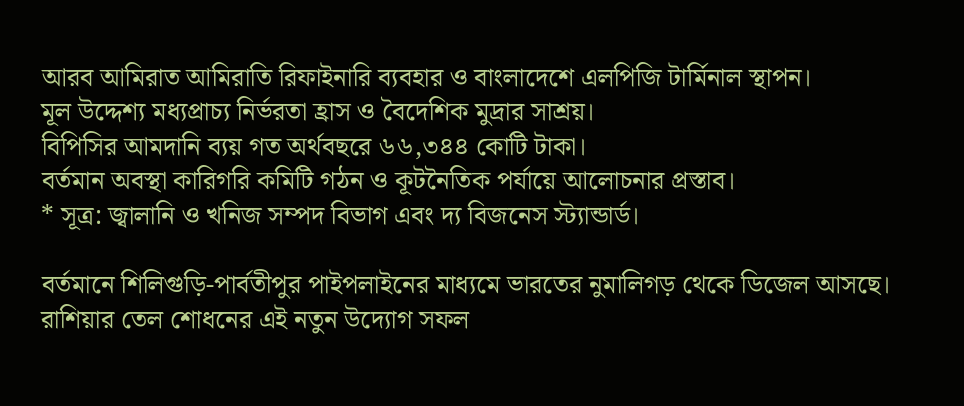আরব আমিরাত আমিরাতি রিফাইনারি ব্যবহার ও বাংলাদেশে এলপিজি টার্মিনাল স্থাপন।
মূল উদ্দেশ্য মধ্যপ্রাচ্য নির্ভরতা হ্রাস ও বৈদেশিক মুদ্রার সাশ্রয়।
বিপিসির আমদানি ব্যয় গত অর্থবছরে ৬৬,৩৪৪ কোটি টাকা।
বর্তমান অবস্থা কারিগরি কমিটি গঠন ও কূটনৈতিক পর্যায়ে আলোচনার প্রস্তাব।
* সূত্র: জ্বালানি ও খনিজ সম্পদ বিভাগ এবং দ্য বিজনেস স্ট্যান্ডার্ড।

বর্তমানে শিলিগুড়ি-পার্বতীপুর পাইপলাইনের মাধ্যমে ভারতের নুমালিগড় থেকে ডিজেল আসছে। রাশিয়ার তেল শোধনের এই নতুন উদ্যোগ সফল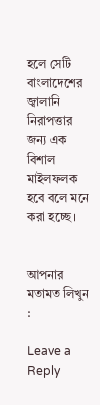হলে সেটি বাংলাদেশের জ্বালানি নিরাপত্তার জন্য এক বিশাল মাইলফলক হবে বলে মনে করা হচ্ছে।


আপনার মতামত লিখুন :

Leave a Reply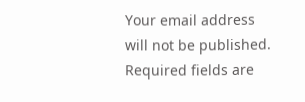Your email address will not be published. Required fields are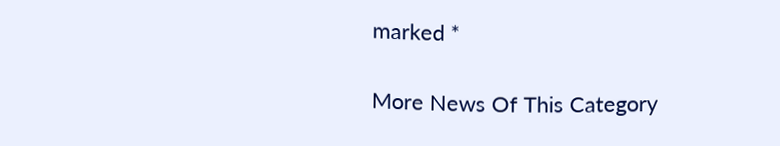marked *

More News Of This Category